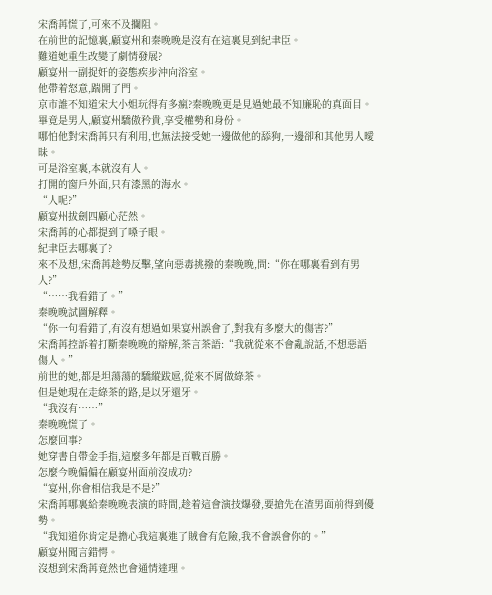宋喬苒慌了,可來不及攔阻。
在前世的記憶裏,顧宴州和秦晚晚是沒有在這裏見到紀聿臣。
難道她重生改變了劇情發展?
顧宴州一副捉奸的姿態疾步沖向浴室。
他帶着怒意,踹開了門。
京市誰不知道宋大小姐玩得有多瘋?秦晚晚更是見過她最不知廉恥的真面目。
畢竟是男人,顧宴州驕傲矜貴,享受權勢和身份。
哪怕他對宋喬苒只有利用,也無法接受她一邊做他的舔狗,一邊卻和其他男人曖昧。
可是浴室裏,本就沒有人。
打開的窗戶外面,只有漆黑的海水。
“人呢?”
顧宴州拔劍四顧心茫然。
宋喬苒的心都提到了嗓子眼。
紀聿臣去哪裏了?
來不及想,宋喬苒趁勢反擊,望向惡毒挑撥的秦晚晚,問:“你在哪裏看到有男人?”
“……我看錯了。”
秦晚晚試圖解釋。
“你一句看錯了,有沒有想過如果宴州誤會了,對我有多麼大的傷害?”
宋喬苒控訴着打斷秦晚晚的辯解,茶言茶語:“我就從來不會亂說話,不想惡語傷人。”
前世的她,都是坦蕩蕩的驕縱跋扈,從來不屑做綠茶。
但是她現在走綠茶的路,是以牙還牙。
“我沒有……”
秦晚晚慌了。
怎麼回事?
她穿書自帶金手指,這麼多年都是百戰百勝。
怎麼今晚偏偏在顧宴州面前沒成功?
“宴州,你會相信我是不是?”
宋喬苒哪裏給秦晚晚表演的時間,趁着這會演技爆發,要搶先在渣男面前得到優勢。
“我知道你肯定是擔心我這裏進了賊會有危險,我不會誤會你的。”
顧宴州聞言錯愕。
沒想到宋喬苒竟然也會通情達理。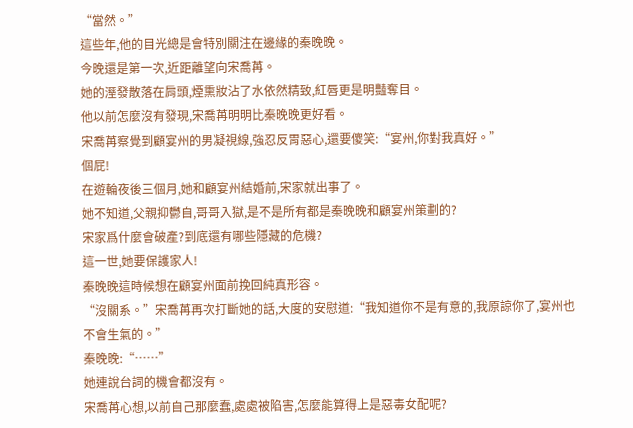“當然。”
這些年,他的目光總是會特別關注在邊緣的秦晚晚。
今晚還是第一次,近距離望向宋喬苒。
她的溼發散落在肩頭,煙熏妝沾了水依然精致,紅唇更是明豔奪目。
他以前怎麼沒有發現,宋喬苒明明比秦晚晚更好看。
宋喬苒察覺到顧宴州的男凝視線,強忍反胃惡心,還要傻笑:“宴州,你對我真好。”
個屁!
在遊輪夜後三個月,她和顧宴州結婚前,宋家就出事了。
她不知道,父親抑鬱自,哥哥入獄,是不是所有都是秦晚晚和顧宴州策劃的?
宋家爲什麼會破產?到底還有哪些隱藏的危機?
這一世,她要保護家人!
秦晚晚這時候想在顧宴州面前挽回純真形容。
“沒關系。”宋喬苒再次打斷她的話,大度的安慰道:“我知道你不是有意的,我原諒你了,宴州也不會生氣的。”
秦晚晚:“……”
她連說台詞的機會都沒有。
宋喬苒心想,以前自己那麼蠢,處處被陷害,怎麼能算得上是惡毒女配呢?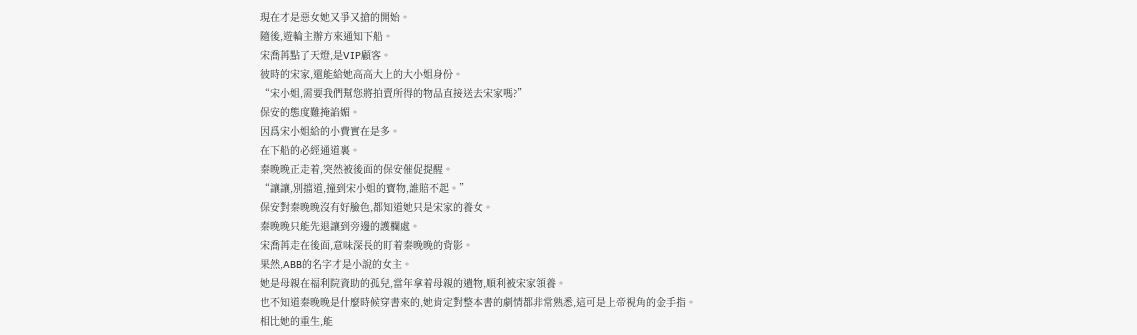現在才是惡女她又爭又搶的開始。
隨後,遊輪主辦方來通知下船。
宋喬苒點了天燈,是VIP顧客。
彼時的宋家,還能給她高高大上的大小姐身份。
“宋小姐,需要我們幫您將拍賣所得的物品直接送去宋家嗎?”
保安的態度難掩諂媚。
因爲宋小姐給的小費實在是多。
在下船的必經通道裏。
秦晚晚正走着,突然被後面的保安催促提醒。
“讓讓,別擋道,撞到宋小姐的寶物,誰賠不起。”
保安對秦晚晚沒有好臉色,都知道她只是宋家的養女。
秦晚晚只能先退讓到旁邊的護欄處。
宋喬苒走在後面,意味深長的盯着秦晚晚的背影。
果然,ABB的名字才是小說的女主。
她是母親在福利院資助的孤兒,當年拿着母親的遺物,順利被宋家領養。
也不知道秦晚晚是什麼時候穿書來的,她肯定對整本書的劇情都非常熟悉,這可是上帝視角的金手指。
相比她的重生,能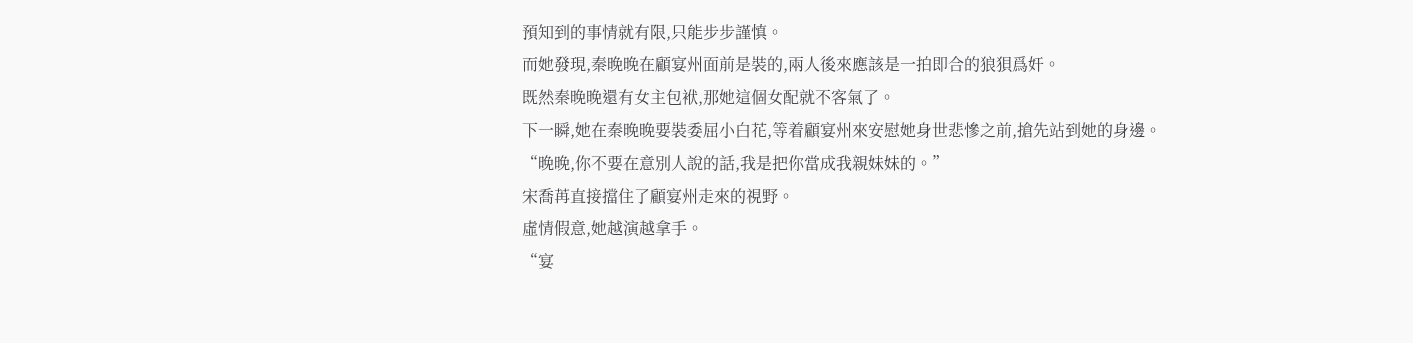預知到的事情就有限,只能步步謹慎。
而她發現,秦晚晚在顧宴州面前是裝的,兩人後來應該是一拍即合的狼狽爲奸。
既然秦晚晚還有女主包袱,那她這個女配就不客氣了。
下一瞬,她在秦晚晚要裝委屈小白花,等着顧宴州來安慰她身世悲慘之前,搶先站到她的身邊。
“晚晚,你不要在意別人說的話,我是把你當成我親妹妹的。”
宋喬苒直接擋住了顧宴州走來的視野。
虛情假意,她越演越拿手。
“宴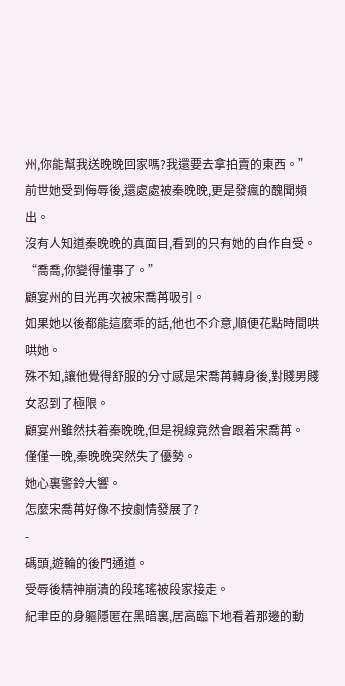州,你能幫我送晚晚回家嗎?我還要去拿拍賣的東西。”
前世她受到侮辱後,還處處被秦晚晚,更是發瘋的醜聞頻出。
沒有人知道秦晚晚的真面目,看到的只有她的自作自受。
“喬喬,你變得懂事了。”
顧宴州的目光再次被宋喬苒吸引。
如果她以後都能這麼乖的話,他也不介意,順便花點時間哄哄她。
殊不知,讓他覺得舒服的分寸感是宋喬苒轉身後,對賤男賤女忍到了極限。
顧宴州雖然扶着秦晚晚,但是視線竟然會跟着宋喬苒。
僅僅一晚,秦晚晚突然失了優勢。
她心裏警鈴大響。
怎麼宋喬苒好像不按劇情發展了?
-
碼頭,遊輪的後門通道。
受辱後精神崩潰的段瑤瑤被段家接走。
紀聿臣的身軀隱匿在黑暗裏,居高臨下地看着那邊的動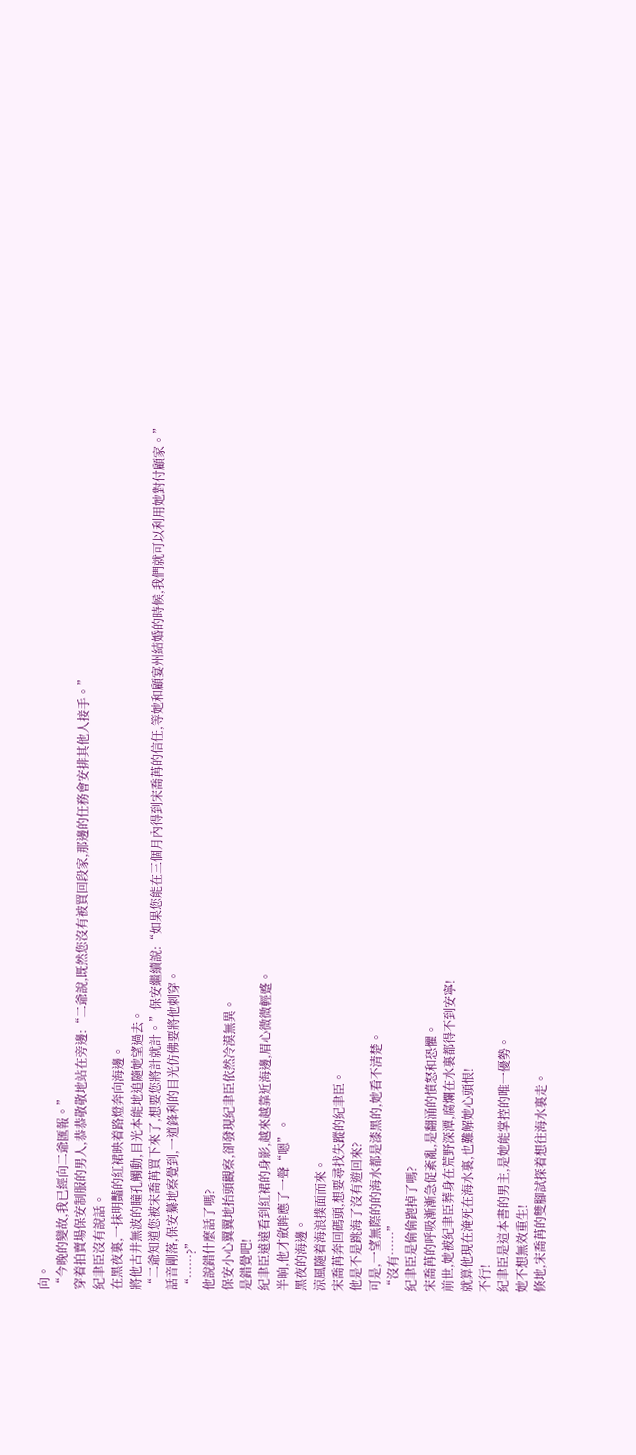向。
“今晚的變故,我已經向二爺匯報。”
穿着拍賣場保安制服的男人,恭恭敬敬地站在旁邊:“二爺說,既然您沒有被買回段家,那邊的任務會安排其他人接手。”
紀聿臣沒有說話。
在黑夜裏,一抹明豔的紅裙映着路燈奔向海邊。
將他古井無波的瞳孔觸動,目光本能地追隨她望過去。
“二爺知道您被宋喬苒買下來了,想要您將計就計。”保安繼續說:“如果您能在三個月內得到宋喬苒的信任,等她和顧宴州結婚的時候,我們就可以利用她對付顧家。”
話音剛落,保安驀地察覺到,一道鋒利的目光仿佛要將他刺穿。
“……?”
他說錯什麼話了嗎?
保安小心翼翼地抬頭觀察,卻發現紀聿臣依然冷漠無異。
是錯覺吧!
紀聿臣遠遠看到紅裙的身影,越來越靠近海邊,眉心微微輕蹙。
半晌,他才斂眸應了一聲“嗯”。
黑夜的海邊。
涼風隨着海浪撲面而來。
宋喬苒奔回碼頭,想要尋找失蹤的紀聿臣。
他是不是跳海了沒有遊回來?
可是,一望無際的的海水都是漆黑的,她看不清楚。
“沒有……”
紀聿臣是偷偷跑掉了嗎?
宋喬苒的呼吸漸漸急促紊亂,是翻涌的憤怒和恐懼。
前世,她被紀聿臣葬身在荒野深潭,腐爛在水裏都得不到安寧!
就算他現在淹死在海水裏,也難解她心頭恨!
不行!
紀聿臣是這本書的男主,是她能掌控的唯一優勢。
她不想無效重生!
倏地,宋喬苒的雙腳試探着想往海水裏走。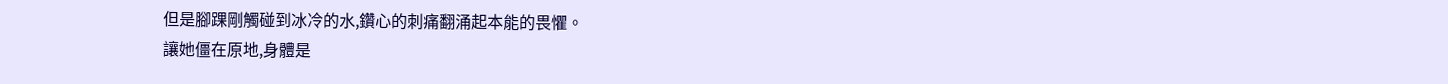但是腳踝剛觸碰到冰冷的水,鑽心的刺痛翻涌起本能的畏懼。
讓她僵在原地,身體是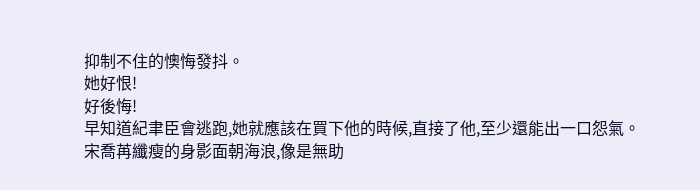抑制不住的懊悔發抖。
她好恨!
好後悔!
早知道紀聿臣會逃跑,她就應該在買下他的時候,直接了他,至少還能出一口怨氣。
宋喬苒纖瘦的身影面朝海浪,像是無助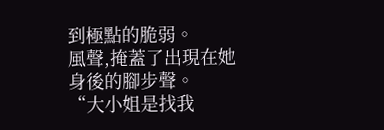到極點的脆弱。
風聲,掩蓋了出現在她身後的腳步聲。
“大小姐是找我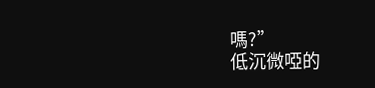嗎?”
低沉微啞的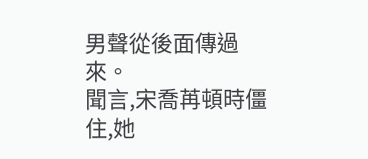男聲從後面傳過來。
聞言,宋喬苒頓時僵住,她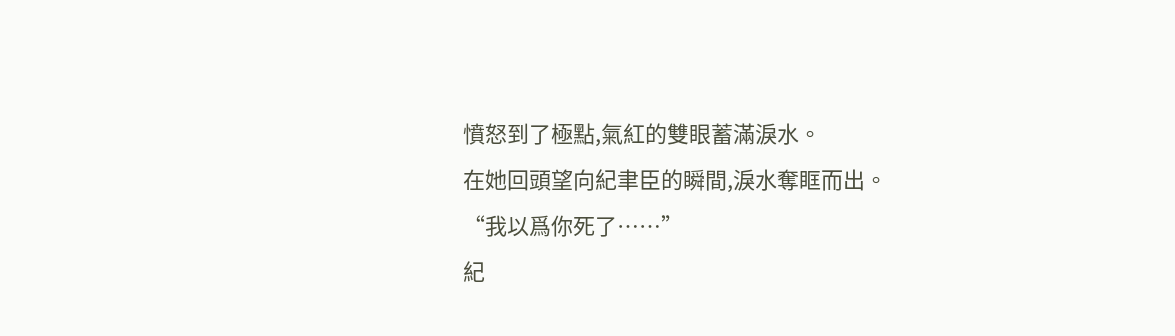憤怒到了極點,氣紅的雙眼蓄滿淚水。
在她回頭望向紀聿臣的瞬間,淚水奪眶而出。
“我以爲你死了……”
紀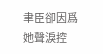聿臣卻因爲她聲淚控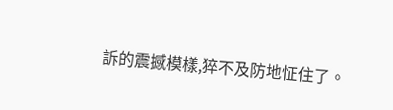訴的震撼模樣,猝不及防地怔住了。